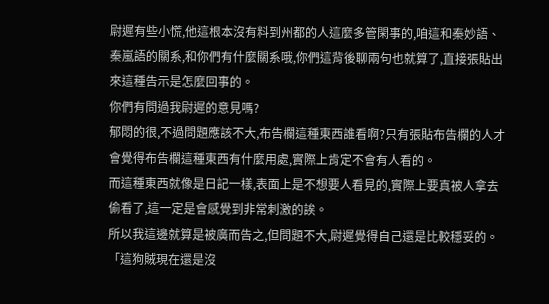尉遲有些小慌,他這根本沒有料到州都的人這麼多管閑事的,咱這和秦妙語、秦嵐語的關系,和你們有什麼關系哦,你們這背後聊兩句也就算了,直接張貼出來這種告示是怎麼回事的。
你們有問過我尉遲的意見嗎?
郁悶的很,不過問題應該不大,布告欄這種東西誰看啊?只有張貼布告欄的人才會覺得布告欄這種東西有什麼用處,實際上肯定不會有人看的。
而這種東西就像是日記一樣,表面上是不想要人看見的,實際上要真被人拿去偷看了,這一定是會感覺到非常刺激的誒。
所以我這邊就算是被廣而告之,但問題不大,尉遲覺得自己還是比較穩妥的。
「這狗賊現在還是沒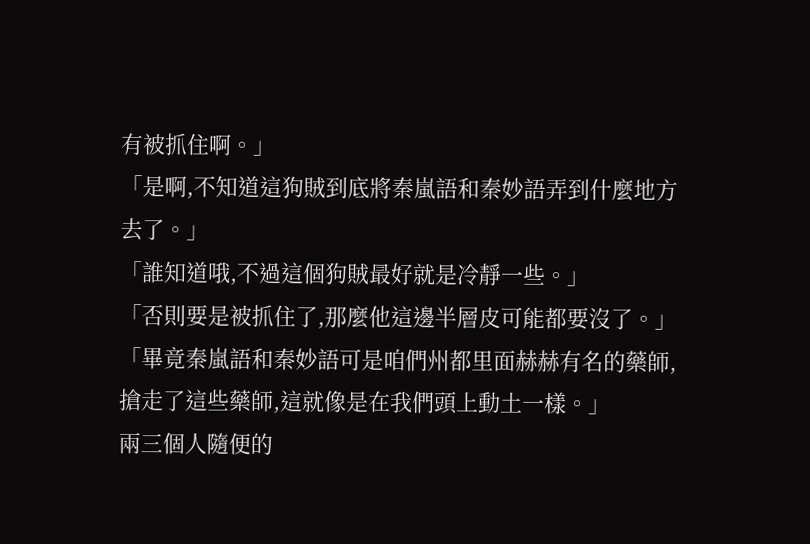有被抓住啊。」
「是啊,不知道這狗賊到底將秦嵐語和秦妙語弄到什麼地方去了。」
「誰知道哦,不過這個狗賊最好就是冷靜一些。」
「否則要是被抓住了,那麼他這邊半層皮可能都要沒了。」
「畢竟秦嵐語和秦妙語可是咱們州都里面赫赫有名的藥師,搶走了這些藥師,這就像是在我們頭上動土一樣。」
兩三個人隨便的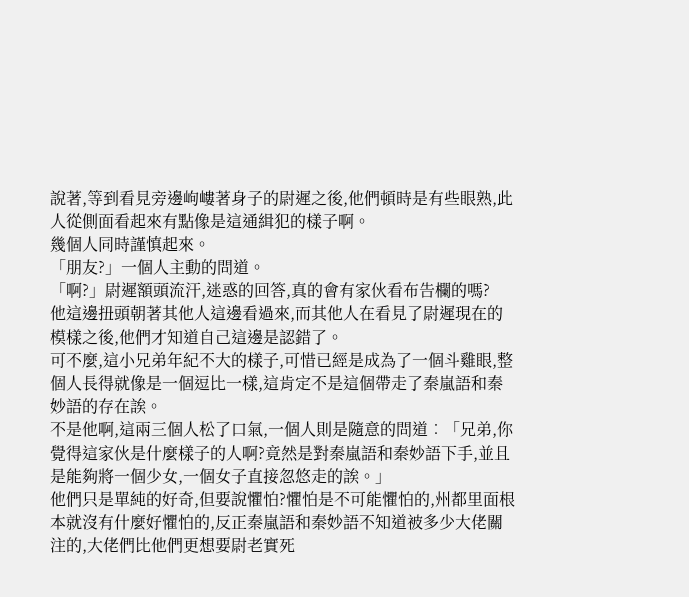說著,等到看見旁邊岣嶁著身子的尉遲之後,他們頓時是有些眼熟,此人從側面看起來有點像是這通緝犯的樣子啊。
幾個人同時謹慎起來。
「朋友?」一個人主動的問道。
「啊?」尉遲額頭流汗,迷惑的回答,真的會有家伙看布告欄的嗎?
他這邊扭頭朝著其他人這邊看過來,而其他人在看見了尉遲現在的模樣之後,他們才知道自己這邊是認錯了。
可不麼,這小兄弟年紀不大的樣子,可惜已經是成為了一個斗雞眼,整個人長得就像是一個逗比一樣,這肯定不是這個帶走了秦嵐語和秦妙語的存在誒。
不是他啊,這兩三個人松了口氣,一個人則是隨意的問道︰「兄弟,你覺得這家伙是什麼樣子的人啊?竟然是對秦嵐語和秦妙語下手,並且是能夠將一個少女,一個女子直接忽悠走的誒。」
他們只是單純的好奇,但要說懼怕?懼怕是不可能懼怕的,州都里面根本就沒有什麼好懼怕的,反正秦嵐語和秦妙語不知道被多少大佬關注的,大佬們比他們更想要尉老實死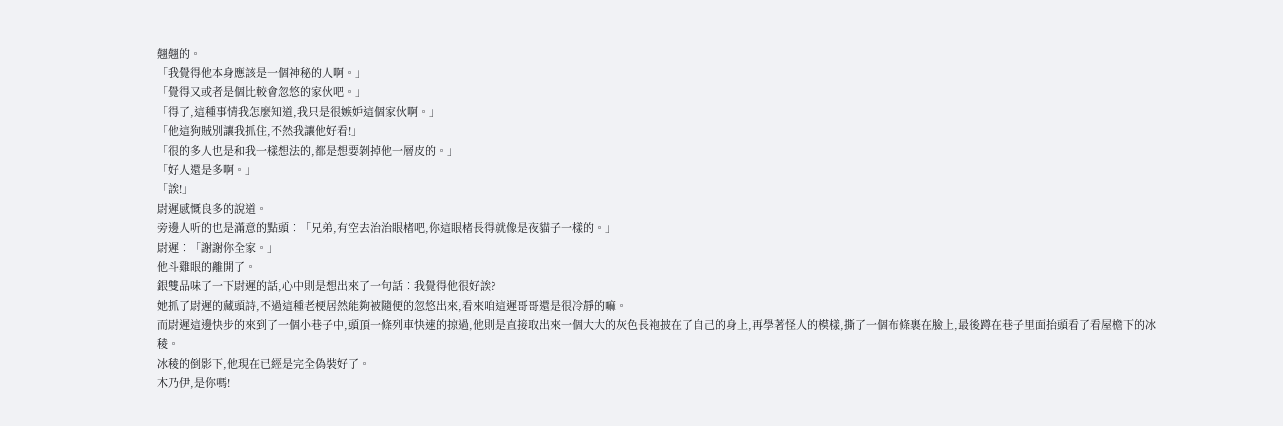翹翹的。
「我覺得他本身應該是一個神秘的人啊。」
「覺得又或者是個比較會忽悠的家伙吧。」
「得了,這種事情我怎麼知道,我只是很嫉妒這個家伙啊。」
「他這狗賊別讓我抓住,不然我讓他好看!」
「很的多人也是和我一樣想法的,都是想要剝掉他一層皮的。」
「好人還是多啊。」
「誒!」
尉遲感慨良多的說道。
旁邊人听的也是滿意的點頭︰「兄弟,有空去治治眼楮吧,你這眼楮長得就像是夜貓子一樣的。」
尉遲︰「謝謝你全家。」
他斗雞眼的離開了。
銀雙品味了一下尉遲的話,心中則是想出來了一句話︰我覺得他很好誒?
她抓了尉遲的藏頭詩,不過這種老梗居然能夠被隨便的忽悠出來,看來咱這遲哥哥還是很冷靜的嘛。
而尉遲這邊快步的來到了一個小巷子中,頭頂一條列車快速的掠過,他則是直接取出來一個大大的灰色長袍披在了自己的身上,再學著怪人的模樣,撕了一個布條裹在臉上,最後蹲在巷子里面抬頭看了看屋檐下的冰稜。
冰稜的倒影下,他現在已經是完全偽裝好了。
木乃伊,是你嗎!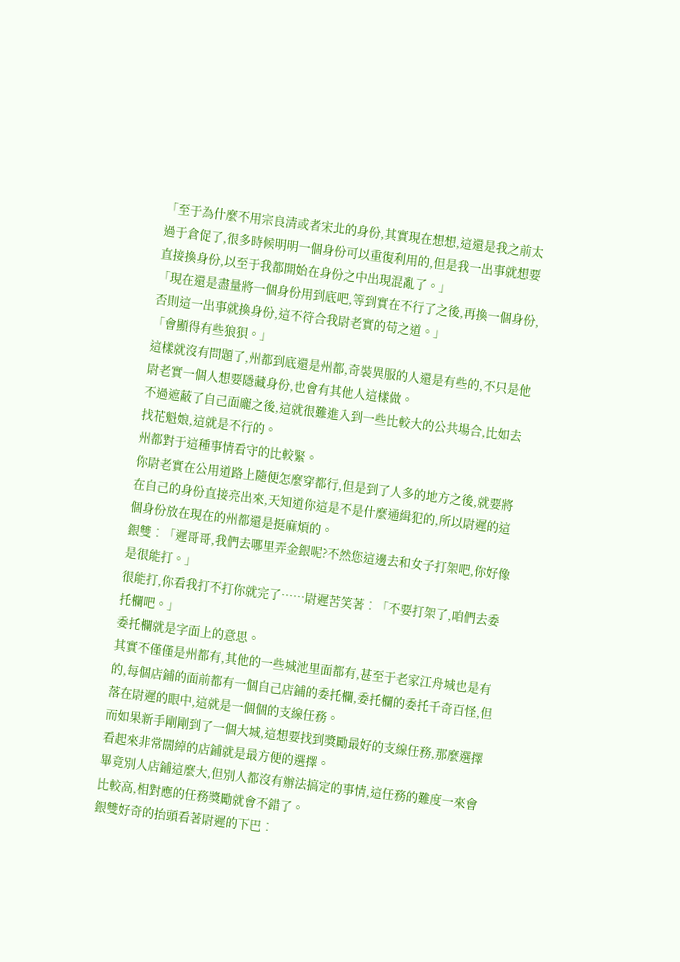「至于為什麼不用宗良清或者宋北的身份,其實現在想想,這還是我之前太過于倉促了,很多時候明明一個身份可以重復利用的,但是我一出事就想要直接換身份,以至于我都開始在身份之中出現混亂了。」
「現在還是盡量將一個身份用到底吧,等到實在不行了之後,再換一個身份,否則這一出事就換身份,這不符合我尉老實的苟之道。」
「會顯得有些狼狽。」
這樣就沒有問題了,州都到底還是州都,奇裝異服的人還是有些的,不只是他尉老實一個人想要隱藏身份,也會有其他人這樣做。
不過遮蔽了自己面龐之後,這就很難進入到一些比較大的公共場合,比如去找花魁娘,這就是不行的。
州都對于這種事情看守的比較緊。
你尉老實在公用道路上隨便怎麼穿都行,但是到了人多的地方之後,就要將在自己的身份直接亮出來,天知道你這是不是什麼通緝犯的,所以尉遲的這個身份放在現在的州都還是挺麻煩的。
銀雙︰「遲哥哥,我們去哪里弄金銀呢?不然您這邊去和女子打架吧,你好像是很能打。」
很能打,你看我打不打你就完了……尉遲苦笑著︰「不要打架了,咱們去委托欄吧。」
委托欄就是字面上的意思。
其實不僅僅是州都有,其他的一些城池里面都有,甚至于老家江舟城也是有的,每個店鋪的面前都有一個自己店鋪的委托欄,委托欄的委托千奇百怪,但落在尉遲的眼中,這就是一個個的支線任務。
而如果新手剛剛到了一個大城,這想要找到獎勵最好的支線任務,那麼選擇看起來非常闊綽的店鋪就是最方便的選擇。
畢竟別人店鋪這麼大,但別人都沒有辦法搞定的事情,這任務的難度一來會比較高,相對應的任務獎勵就會不錯了。
銀雙好奇的抬頭看著尉遲的下巴︰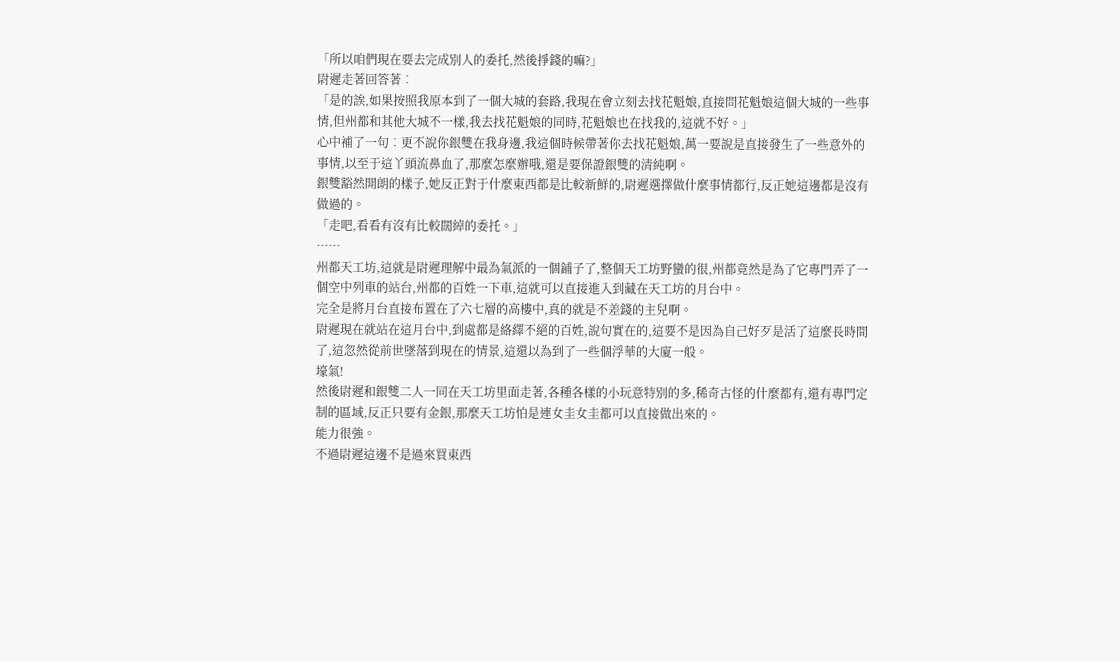「所以咱們現在要去完成別人的委托,然後掙錢的嘛?」
尉遲走著回答著︰
「是的誒,如果按照我原本到了一個大城的套路,我現在會立刻去找花魁娘,直接問花魁娘這個大城的一些事情,但州都和其他大城不一樣,我去找花魁娘的同時,花魁娘也在找我的,這就不好。」
心中補了一句︰更不說你銀雙在我身邊,我這個時候帶著你去找花魁娘,萬一要說是直接發生了一些意外的事情,以至于這丫頭流鼻血了,那麼怎麼辦哦,還是要保證銀雙的清純啊。
銀雙豁然開朗的樣子,她反正對于什麼東西都是比較新鮮的,尉遲選擇做什麼事情都行,反正她這邊都是沒有做過的。
「走吧,看看有沒有比較闊綽的委托。」
……
州都天工坊,這就是尉遲理解中最為氣派的一個鋪子了,整個天工坊野蠻的很,州都竟然是為了它專門弄了一個空中列車的站台,州都的百姓一下車,這就可以直接進入到藏在天工坊的月台中。
完全是將月台直接布置在了六七層的高樓中,真的就是不差錢的主兒啊。
尉遲現在就站在這月台中,到處都是絡繹不絕的百姓,說句實在的,這要不是因為自己好歹是活了這麼長時間了,這忽然從前世墜落到現在的情景,這還以為到了一些個浮華的大廈一般。
壕氣!
然後尉遲和銀雙二人一同在天工坊里面走著,各種各樣的小玩意特別的多,稀奇古怪的什麼都有,還有專門定制的區域,反正只要有金銀,那麼天工坊怕是連女圭女圭都可以直接做出來的。
能力很強。
不過尉遲這邊不是過來買東西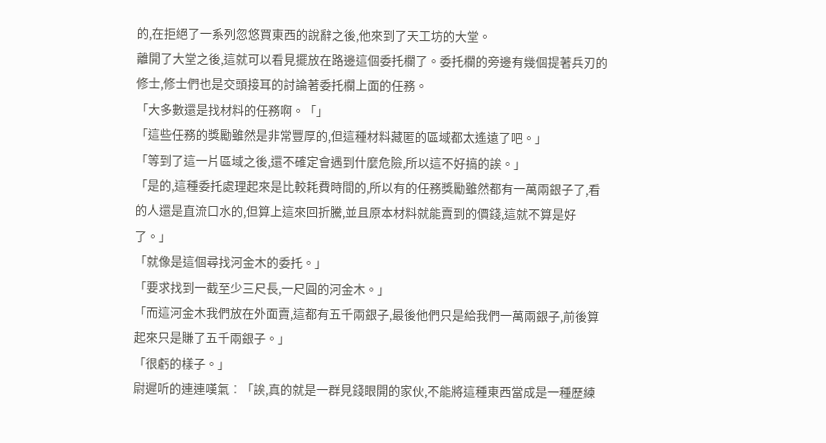的,在拒絕了一系列忽悠買東西的說辭之後,他來到了天工坊的大堂。
離開了大堂之後,這就可以看見擺放在路邊這個委托欄了。委托欄的旁邊有幾個提著兵刃的修士,修士們也是交頭接耳的討論著委托欄上面的任務。
「大多數還是找材料的任務啊。「」
「這些任務的獎勵雖然是非常豐厚的,但這種材料藏匿的區域都太遙遠了吧。」
「等到了這一片區域之後,還不確定會遇到什麼危險,所以這不好搞的誒。」
「是的,這種委托處理起來是比較耗費時間的,所以有的任務獎勵雖然都有一萬兩銀子了,看的人還是直流口水的,但算上這來回折騰,並且原本材料就能賣到的價錢,這就不算是好了。」
「就像是這個尋找河金木的委托。」
「要求找到一截至少三尺長,一尺圓的河金木。」
「而這河金木我們放在外面賣,這都有五千兩銀子,最後他們只是給我們一萬兩銀子,前後算起來只是賺了五千兩銀子。」
「很虧的樣子。」
尉遲听的連連嘆氣︰「誒,真的就是一群見錢眼開的家伙,不能將這種東西當成是一種歷練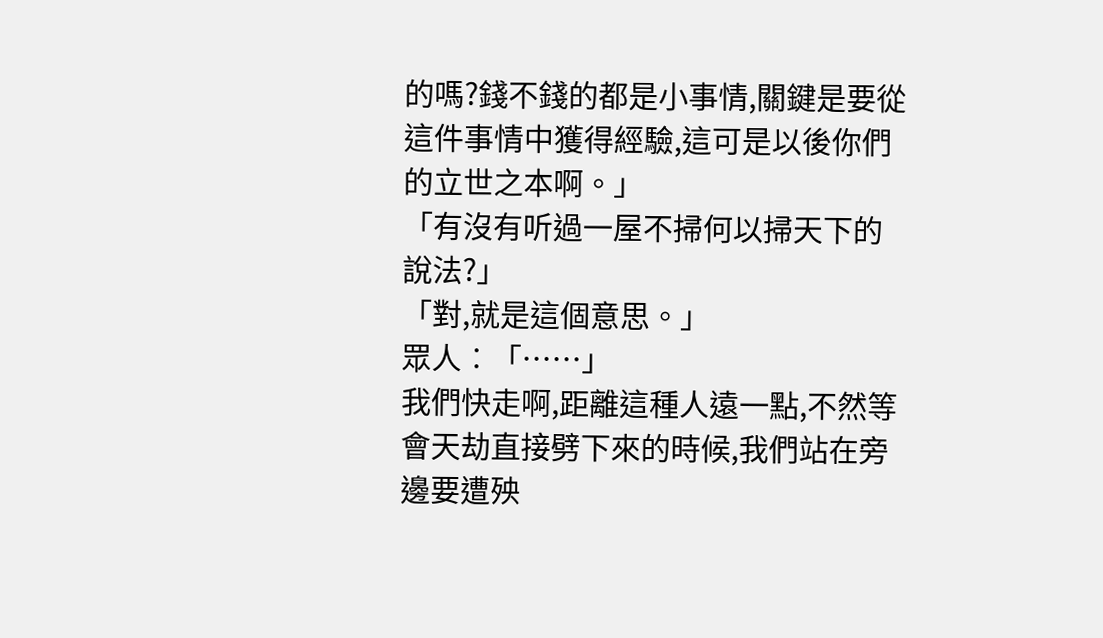的嗎?錢不錢的都是小事情,關鍵是要從這件事情中獲得經驗,這可是以後你們的立世之本啊。」
「有沒有听過一屋不掃何以掃天下的說法?」
「對,就是這個意思。」
眾人︰「……」
我們快走啊,距離這種人遠一點,不然等會天劫直接劈下來的時候,我們站在旁邊要遭殃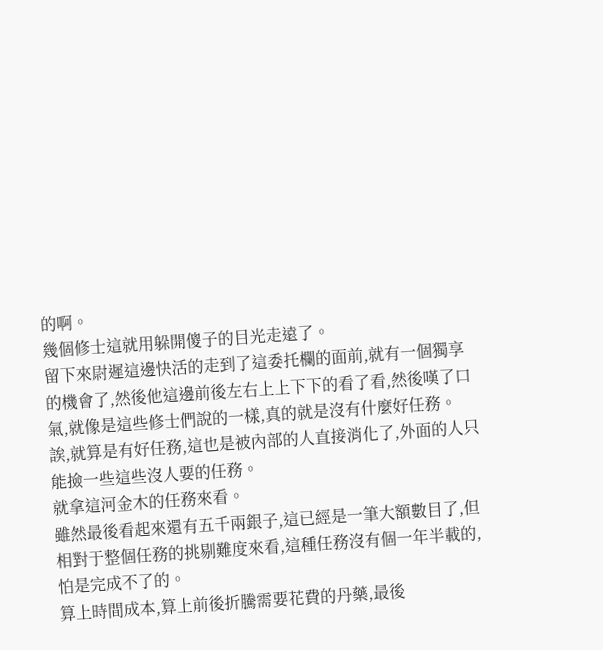的啊。
幾個修士這就用躲開傻子的目光走遠了。
留下來尉遲這邊快活的走到了這委托欄的面前,就有一個獨享的機會了,然後他這邊前後左右上上下下的看了看,然後嘆了口氣,就像是這些修士們說的一樣,真的就是沒有什麼好任務。
誒,就算是有好任務,這也是被內部的人直接消化了,外面的人只能撿一些這些沒人要的任務。
就拿這河金木的任務來看。
雖然最後看起來還有五千兩銀子,這已經是一筆大額數目了,但相對于整個任務的挑剔難度來看,這種任務沒有個一年半載的,怕是完成不了的。
算上時間成本,算上前後折騰需要花費的丹藥,最後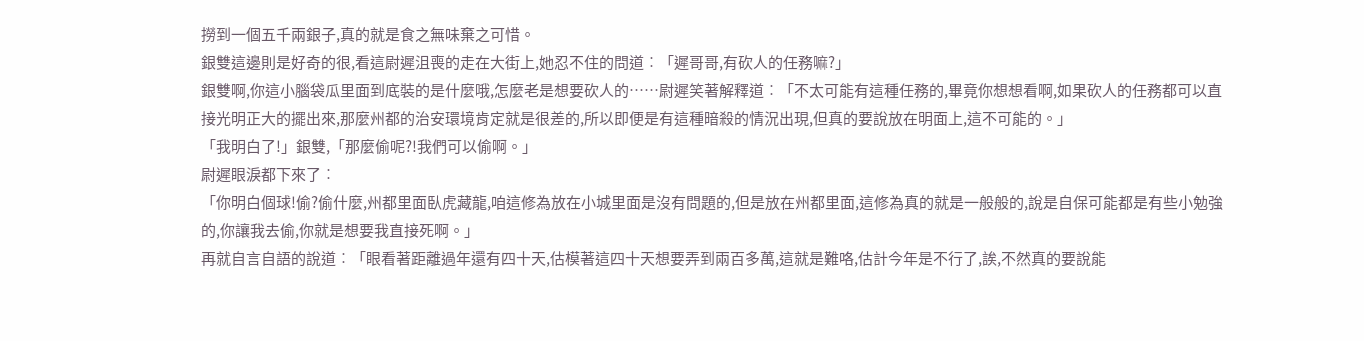撈到一個五千兩銀子,真的就是食之無味棄之可惜。
銀雙這邊則是好奇的很,看這尉遲沮喪的走在大街上,她忍不住的問道︰「遲哥哥,有砍人的任務嘛?」
銀雙啊,你這小腦袋瓜里面到底裝的是什麼哦,怎麼老是想要砍人的……尉遲笑著解釋道︰「不太可能有這種任務的,畢竟你想想看啊,如果砍人的任務都可以直接光明正大的擺出來,那麼州都的治安環境肯定就是很差的,所以即便是有這種暗殺的情況出現,但真的要說放在明面上,這不可能的。」
「我明白了!」銀雙,「那麼偷呢?!我們可以偷啊。」
尉遲眼淚都下來了︰
「你明白個球!偷?偷什麼,州都里面臥虎藏龍,咱這修為放在小城里面是沒有問題的,但是放在州都里面,這修為真的就是一般般的,說是自保可能都是有些小勉強的,你讓我去偷,你就是想要我直接死啊。」
再就自言自語的說道︰「眼看著距離過年還有四十天,估模著這四十天想要弄到兩百多萬,這就是難咯,估計今年是不行了,誒,不然真的要說能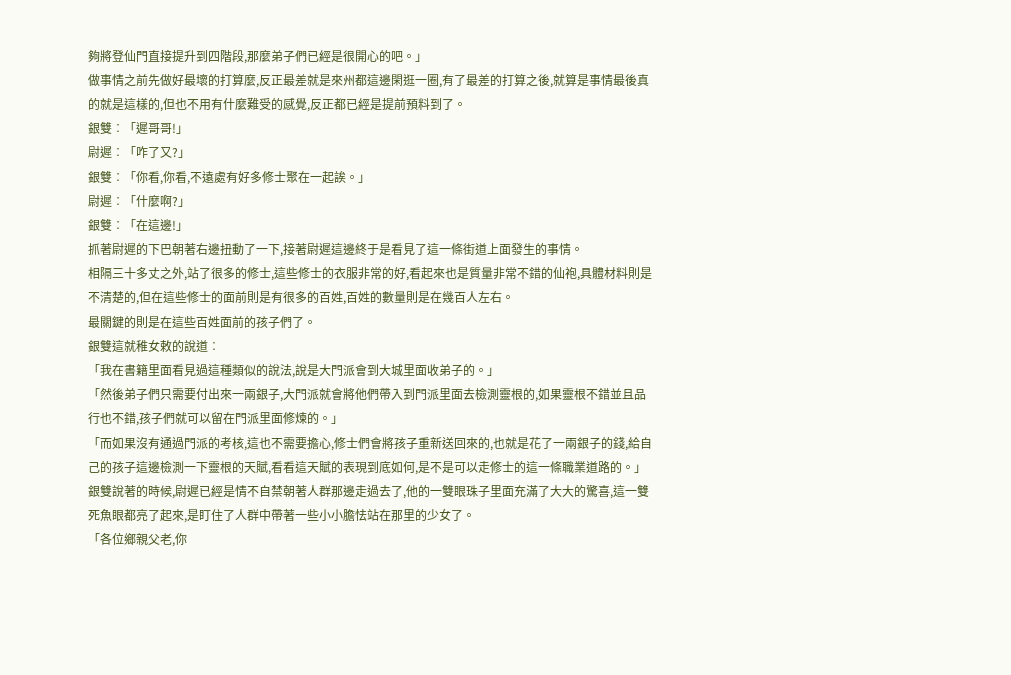夠將登仙門直接提升到四階段,那麼弟子們已經是很開心的吧。」
做事情之前先做好最壞的打算麼,反正最差就是來州都這邊閑逛一圈,有了最差的打算之後,就算是事情最後真的就是這樣的,但也不用有什麼難受的感覺,反正都已經是提前預料到了。
銀雙︰「遲哥哥!」
尉遲︰「咋了又?」
銀雙︰「你看,你看,不遠處有好多修士聚在一起誒。」
尉遲︰「什麼啊?」
銀雙︰「在這邊!」
抓著尉遲的下巴朝著右邊扭動了一下,接著尉遲這邊終于是看見了這一條街道上面發生的事情。
相隔三十多丈之外,站了很多的修士,這些修士的衣服非常的好,看起來也是質量非常不錯的仙袍,具體材料則是不清楚的,但在這些修士的面前則是有很多的百姓,百姓的數量則是在幾百人左右。
最關鍵的則是在這些百姓面前的孩子們了。
銀雙這就稚女敕的說道︰
「我在書籍里面看見過這種類似的說法,說是大門派會到大城里面收弟子的。」
「然後弟子們只需要付出來一兩銀子,大門派就會將他們帶入到門派里面去檢測靈根的,如果靈根不錯並且品行也不錯,孩子們就可以留在門派里面修煉的。」
「而如果沒有通過門派的考核,這也不需要擔心,修士們會將孩子重新送回來的,也就是花了一兩銀子的錢,給自己的孩子這邊檢測一下靈根的天賦,看看這天賦的表現到底如何,是不是可以走修士的這一條職業道路的。」
銀雙說著的時候,尉遲已經是情不自禁朝著人群那邊走過去了,他的一雙眼珠子里面充滿了大大的驚喜,這一雙死魚眼都亮了起來,是盯住了人群中帶著一些小小膽怯站在那里的少女了。
「各位鄉親父老,你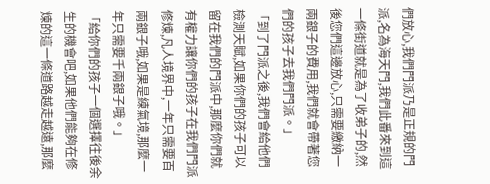們放心,我們門派乃是正規的門派,名為海天門,我們此番來到這一條街道就是為了收弟子的,然後您們這邊放心,只需要繳納一兩銀子的費用,我們就會帶著您們的孩子去我們門派。」
「到了門派之後,我們會給他們檢測天賦,如果你們的孩子可以留在我們的門派中,那麼你們就有權力讓你們的孩子在我們門派修煉,凡人境界中,一年只需要百兩銀子哦,如果是練氣境,那麼一年只需要千兩銀子哦。」
「給你們的孩子一個選擇往後余生的機會吧,如果他們能夠在修煉的這一條道路越走越遠,那麼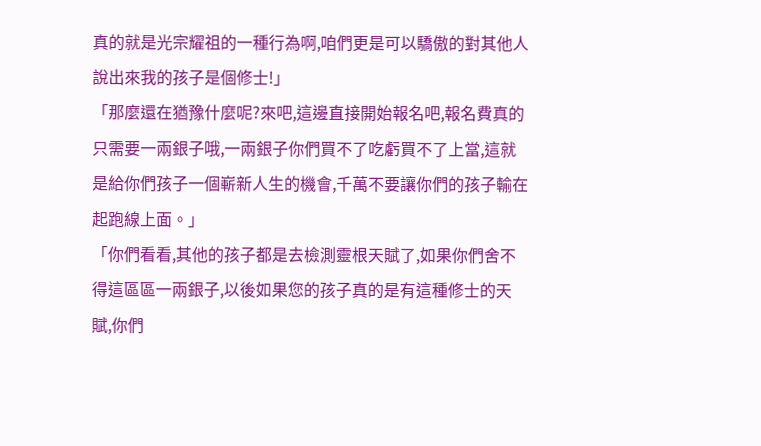真的就是光宗耀祖的一種行為啊,咱們更是可以驕傲的對其他人說出來我的孩子是個修士!」
「那麼還在猶豫什麼呢?來吧,這邊直接開始報名吧,報名費真的只需要一兩銀子哦,一兩銀子你們買不了吃虧買不了上當,這就是給你們孩子一個嶄新人生的機會,千萬不要讓你們的孩子輸在起跑線上面。」
「你們看看,其他的孩子都是去檢測靈根天賦了,如果你們舍不得這區區一兩銀子,以後如果您的孩子真的是有這種修士的天賦,你們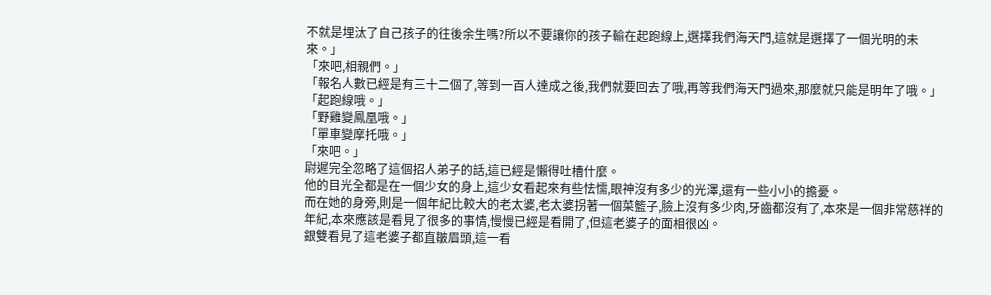不就是埋汰了自己孩子的往後余生嗎?所以不要讓你的孩子輸在起跑線上,選擇我們海天門,這就是選擇了一個光明的未來。」
「來吧,相親們。」
「報名人數已經是有三十二個了,等到一百人達成之後,我們就要回去了哦,再等我們海天門過來,那麼就只能是明年了哦。」
「起跑線哦。」
「野雞變鳳凰哦。」
「單車變摩托哦。」
「來吧。」
尉遲完全忽略了這個招人弟子的話,這已經是懶得吐槽什麼。
他的目光全都是在一個少女的身上,這少女看起來有些怯懦,眼神沒有多少的光澤,還有一些小小的擔憂。
而在她的身旁,則是一個年紀比較大的老太婆,老太婆拐著一個菜籃子,臉上沒有多少肉,牙齒都沒有了,本來是一個非常慈祥的年紀,本來應該是看見了很多的事情,慢慢已經是看開了,但這老婆子的面相很凶。
銀雙看見了這老婆子都直皺眉頭,這一看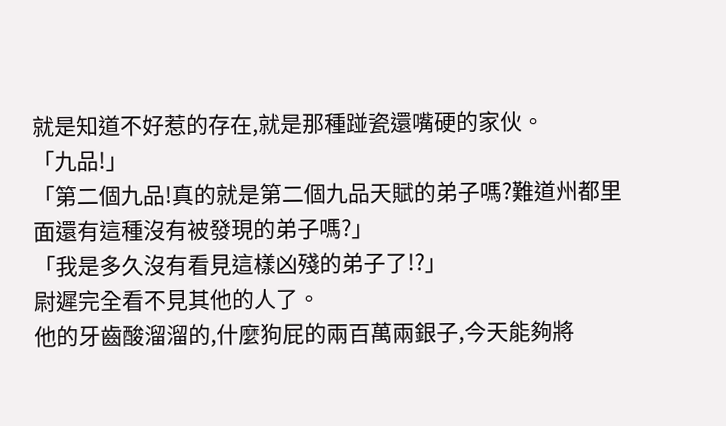就是知道不好惹的存在,就是那種踫瓷還嘴硬的家伙。
「九品!」
「第二個九品!真的就是第二個九品天賦的弟子嗎?難道州都里面還有這種沒有被發現的弟子嗎?」
「我是多久沒有看見這樣凶殘的弟子了!?」
尉遲完全看不見其他的人了。
他的牙齒酸溜溜的,什麼狗屁的兩百萬兩銀子,今天能夠將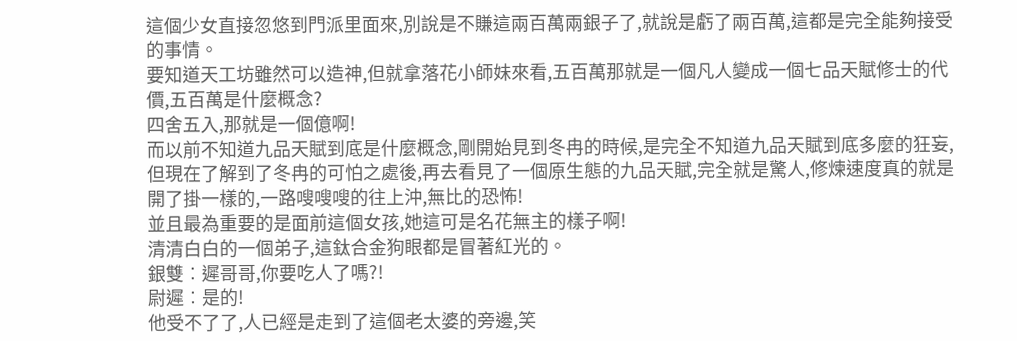這個少女直接忽悠到門派里面來,別說是不賺這兩百萬兩銀子了,就說是虧了兩百萬,這都是完全能夠接受的事情。
要知道天工坊雖然可以造神,但就拿落花小師妹來看,五百萬那就是一個凡人變成一個七品天賦修士的代價,五百萬是什麼概念?
四舍五入,那就是一個億啊!
而以前不知道九品天賦到底是什麼概念,剛開始見到冬冉的時候,是完全不知道九品天賦到底多麼的狂妄,但現在了解到了冬冉的可怕之處後,再去看見了一個原生態的九品天賦,完全就是驚人,修煉速度真的就是開了掛一樣的,一路嗖嗖嗖的往上沖,無比的恐怖!
並且最為重要的是面前這個女孩,她這可是名花無主的樣子啊!
清清白白的一個弟子,這鈦合金狗眼都是冒著紅光的。
銀雙︰遲哥哥,你要吃人了嗎?!
尉遲︰是的!
他受不了了,人已經是走到了這個老太婆的旁邊,笑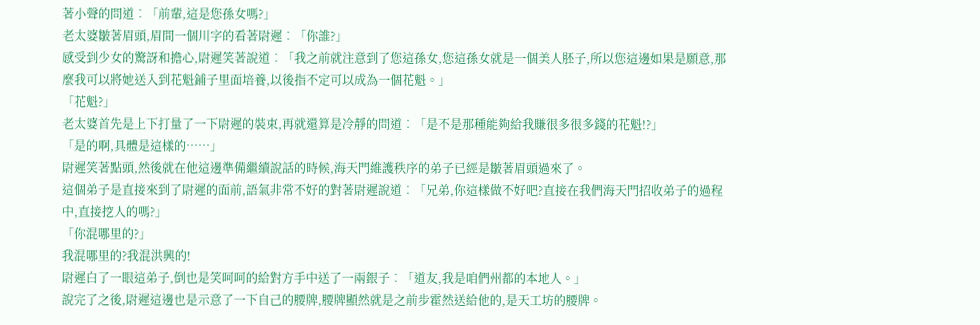著小聲的問道︰「前輩,這是您孫女嗎?」
老太婆皺著眉頭,眉間一個川字的看著尉遲︰「你誰?」
感受到少女的驚訝和擔心,尉遲笑著說道︰「我之前就注意到了您這孫女,您這孫女就是一個美人胚子,所以您這邊如果是願意,那麼我可以將她送入到花魁鋪子里面培養,以後指不定可以成為一個花魁。」
「花魁?」
老太婆首先是上下打量了一下尉遲的裝束,再就還算是冷靜的問道︰「是不是那種能夠給我賺很多很多錢的花魁!?」
「是的啊,具體是這樣的……」
尉遲笑著點頭,然後就在他這邊準備繼續說話的時候,海天門維護秩序的弟子已經是皺著眉頭過來了。
這個弟子是直接來到了尉遲的面前,語氣非常不好的對著尉遲說道︰「兄弟,你這樣做不好吧?直接在我們海天門招收弟子的過程中,直接挖人的嗎?」
「你混哪里的?」
我混哪里的?我混洪興的!
尉遲白了一眼這弟子,倒也是笑呵呵的給對方手中送了一兩銀子︰「道友,我是咱們州都的本地人。」
說完了之後,尉遲這邊也是示意了一下自己的腰牌,腰牌顯然就是之前步霍然送給他的,是天工坊的腰牌。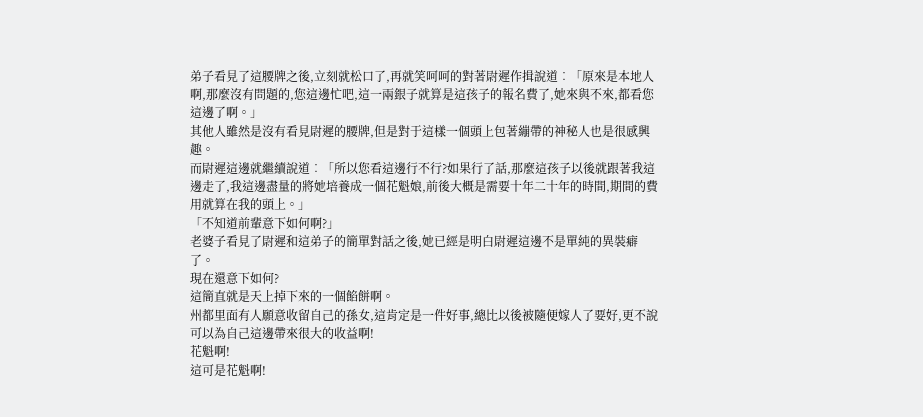弟子看見了這腰牌之後,立刻就松口了,再就笑呵呵的對著尉遲作揖說道︰「原來是本地人啊,那麼沒有問題的,您這邊忙吧,這一兩銀子就算是這孩子的報名費了,她來與不來,都看您這邊了啊。」
其他人雖然是沒有看見尉遲的腰牌,但是對于這樣一個頭上包著繃帶的神秘人也是很感興趣。
而尉遲這邊就繼續說道︰「所以您看這邊行不行?如果行了話,那麼這孩子以後就跟著我這邊走了,我這邊盡量的將她培養成一個花魁娘,前後大概是需要十年二十年的時間,期間的費用就算在我的頭上。」
「不知道前輩意下如何啊?」
老婆子看見了尉遲和這弟子的簡單對話之後,她已經是明白尉遲這邊不是單純的異裝癖了。
現在還意下如何?
這簡直就是天上掉下來的一個餡餅啊。
州都里面有人願意收留自己的孫女,這肯定是一件好事,總比以後被隨便嫁人了要好,更不說可以為自己這邊帶來很大的收益啊!
花魁啊!
這可是花魁啊!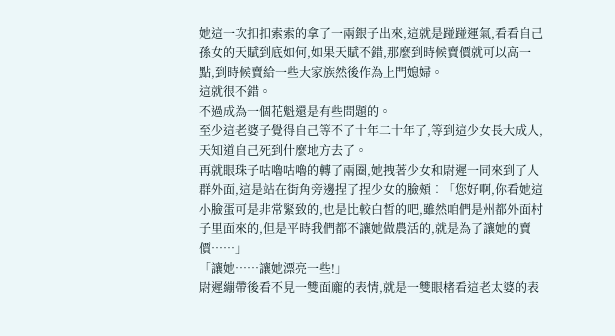她這一次扣扣索索的拿了一兩銀子出來,這就是踫踫運氣,看看自己孫女的天賦到底如何,如果天賦不錯,那麼到時候賣價就可以高一點,到時候賣給一些大家族然後作為上門媳婦。
這就很不錯。
不過成為一個花魁還是有些問題的。
至少這老婆子覺得自己等不了十年二十年了,等到這少女長大成人,天知道自己死到什麼地方去了。
再就眼珠子咕嚕咕嚕的轉了兩圈,她拽著少女和尉遲一同來到了人群外面,這是站在街角旁邊捏了捏少女的臉頰︰「您好啊,你看她這小臉蛋可是非常緊致的,也是比較白皙的吧,雖然咱們是州都外面村子里面來的,但是平時我們都不讓她做農活的,就是為了讓她的賣價……」
「讓她……讓她漂亮一些!」
尉遲繃帶後看不見一雙面龐的表情,就是一雙眼楮看這老太婆的表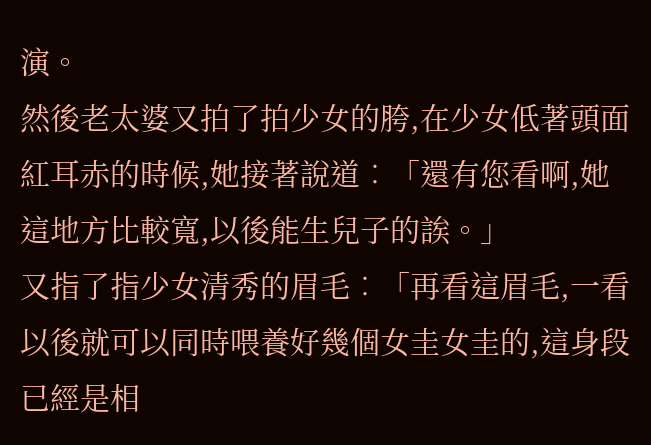演。
然後老太婆又拍了拍少女的胯,在少女低著頭面紅耳赤的時候,她接著說道︰「還有您看啊,她這地方比較寬,以後能生兒子的誒。」
又指了指少女清秀的眉毛︰「再看這眉毛,一看以後就可以同時喂養好幾個女圭女圭的,這身段已經是相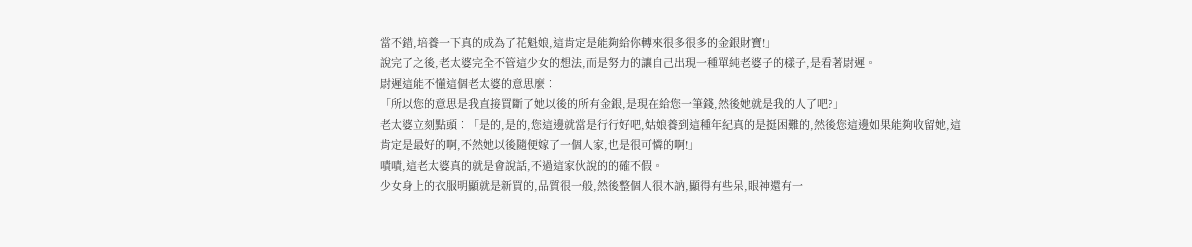當不錯,培養一下真的成為了花魁娘,這肯定是能夠給你轉來很多很多的金銀財寶!」
說完了之後,老太婆完全不管這少女的想法,而是努力的讓自己出現一種單純老婆子的樣子,是看著尉遲。
尉遲這能不懂這個老太婆的意思麼︰
「所以您的意思是我直接買斷了她以後的所有金銀,是現在給您一筆錢,然後她就是我的人了吧?」
老太婆立刻點頭︰「是的,是的,您這邊就當是行行好吧,姑娘養到這種年紀真的是挺困難的,然後您這邊如果能夠收留她,這肯定是最好的啊,不然她以後隨便嫁了一個人家,也是很可憐的啊!」
嘖嘖,這老太婆真的就是會說話,不過這家伙說的的確不假。
少女身上的衣服明顯就是新買的,品質很一般,然後整個人很木訥,顯得有些呆,眼神還有一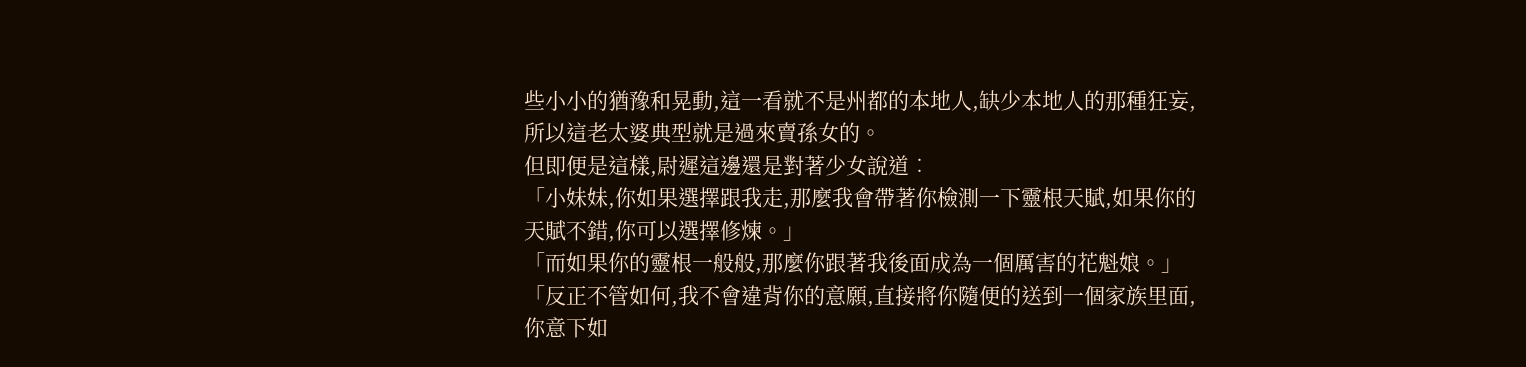些小小的猶豫和晃動,這一看就不是州都的本地人,缺少本地人的那種狂妄,所以這老太婆典型就是過來賣孫女的。
但即便是這樣,尉遲這邊還是對著少女說道︰
「小妹妹,你如果選擇跟我走,那麼我會帶著你檢測一下靈根天賦,如果你的天賦不錯,你可以選擇修煉。」
「而如果你的靈根一般般,那麼你跟著我後面成為一個厲害的花魁娘。」
「反正不管如何,我不會違背你的意願,直接將你隨便的送到一個家族里面,你意下如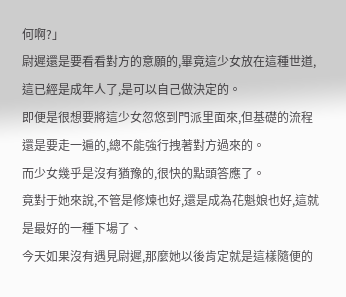何啊?」
尉遲還是要看看對方的意願的,畢竟這少女放在這種世道,這已經是成年人了,是可以自己做決定的。
即便是很想要將這少女忽悠到門派里面來,但基礎的流程還是要走一遍的,總不能強行拽著對方過來的。
而少女幾乎是沒有猶豫的,很快的點頭答應了。
竟對于她來說,不管是修煉也好,還是成為花魁娘也好,這就是最好的一種下場了、
今天如果沒有遇見尉遲,那麼她以後肯定就是這樣隨便的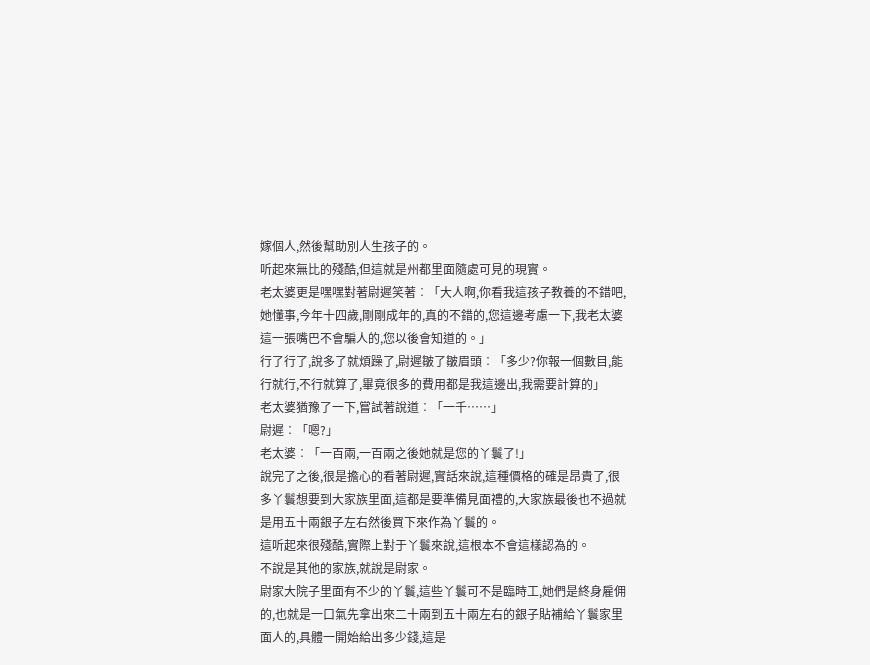嫁個人,然後幫助別人生孩子的。
听起來無比的殘酷,但這就是州都里面隨處可見的現實。
老太婆更是嘿嘿對著尉遲笑著︰「大人啊,你看我這孩子教養的不錯吧,她懂事,今年十四歲,剛剛成年的,真的不錯的,您這邊考慮一下,我老太婆這一張嘴巴不會騙人的,您以後會知道的。」
行了行了,說多了就煩躁了,尉遲皺了皺眉頭︰「多少?你報一個數目,能行就行,不行就算了,畢竟很多的費用都是我這邊出,我需要計算的」
老太婆猶豫了一下,嘗試著說道︰「一千……」
尉遲︰「嗯?」
老太婆︰「一百兩,一百兩之後她就是您的丫鬟了!」
說完了之後,很是擔心的看著尉遲,實話來說,這種價格的確是昂貴了,很多丫鬟想要到大家族里面,這都是要準備見面禮的,大家族最後也不過就是用五十兩銀子左右然後買下來作為丫鬟的。
這听起來很殘酷,實際上對于丫鬟來說,這根本不會這樣認為的。
不說是其他的家族,就說是尉家。
尉家大院子里面有不少的丫鬟,這些丫鬟可不是臨時工,她們是終身雇佣的,也就是一口氣先拿出來二十兩到五十兩左右的銀子貼補給丫鬟家里面人的,具體一開始給出多少錢,這是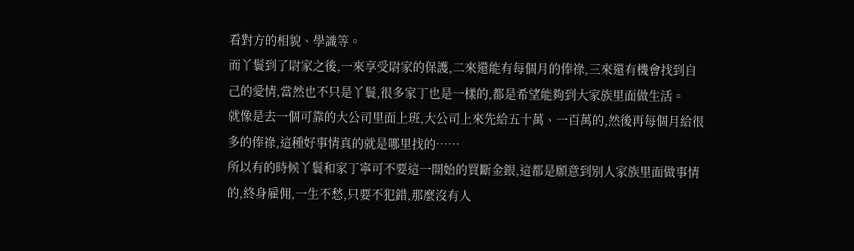看對方的相貌、學識等。
而丫鬟到了尉家之後,一來享受尉家的保護,二來還能有每個月的俸祿,三來還有機會找到自己的愛情,當然也不只是丫鬟,很多家丁也是一樣的,都是希望能夠到大家族里面做生活。
就像是去一個可靠的大公司里面上班,大公司上來先給五十萬、一百萬的,然後再每個月給很多的俸祿,這種好事情真的就是哪里找的……
所以有的時候丫鬟和家丁寧可不要這一開始的買斷金銀,這都是願意到別人家族里面做事情的,終身雇佣,一生不愁,只要不犯錯,那麼沒有人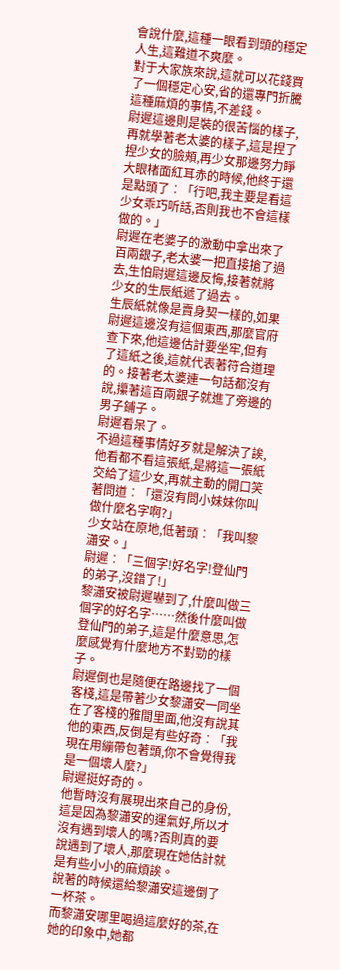會說什麼,這種一眼看到頭的穩定人生,這難道不爽麼。
對于大家族來說,這就可以花錢買了一個穩定心安,省的還專門折騰這種麻煩的事情,不差錢。
尉遲這邊則是裝的很苦惱的樣子,再就學著老太婆的樣子,這是捏了捏少女的臉頰,再少女那邊努力睜大眼楮面紅耳赤的時候,他終于還是點頭了︰「行吧,我主要是看這少女乖巧听話,否則我也不會這樣做的。」
尉遲在老婆子的激動中拿出來了百兩銀子,老太婆一把直接搶了過去,生怕尉遲這邊反悔,接著就將少女的生辰紙遞了過去。
生辰紙就像是賣身契一樣的,如果尉遲這邊沒有這個東西,那麼官府查下來,他這邊估計要坐牢,但有了這紙之後,這就代表著符合道理的。接著老太婆連一句話都沒有說,攥著這百兩銀子就進了旁邊的男子鋪子。
尉遲看呆了。
不過這種事情好歹就是解決了誒,他看都不看這張紙,是將這一張紙交給了這少女,再就主動的開口笑著問道︰「還沒有問小妹妹你叫做什麼名字啊?」
少女站在原地,低著頭︰「我叫黎瀟安。」
尉遲︰「三個字!好名字!登仙門的弟子,沒錯了!」
黎瀟安被尉遲嚇到了,什麼叫做三個字的好名字……然後什麼叫做登仙門的弟子,這是什麼意思,怎麼感覺有什麼地方不對勁的樣子。
尉遲倒也是隨便在路邊找了一個客棧,這是帶著少女黎瀟安一同坐在了客棧的雅間里面,他沒有說其他的東西,反倒是有些好奇︰「我現在用繃帶包著頭,你不會覺得我是一個壞人麼?」
尉遲挺好奇的。
他暫時沒有展現出來自己的身份,這是因為黎瀟安的運氣好,所以才沒有遇到壞人的嗎?否則真的要說遇到了壞人,那麼現在她估計就是有些小小的麻煩誒。
說著的時候還給黎瀟安這邊倒了一杯茶。
而黎瀟安哪里喝過這麼好的茶,在她的印象中,她都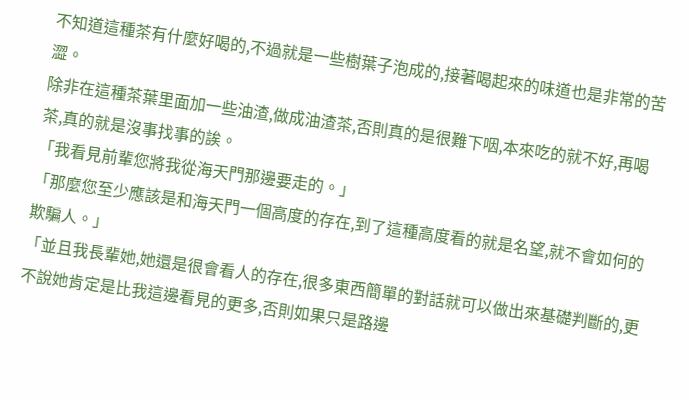不知道這種茶有什麼好喝的,不過就是一些樹葉子泡成的,接著喝起來的味道也是非常的苦澀。
除非在這種茶葉里面加一些油渣,做成油渣茶,否則真的是很難下咽,本來吃的就不好,再喝茶,真的就是沒事找事的誒。
「我看見前輩您將我從海天門那邊要走的。」
「那麼您至少應該是和海天門一個高度的存在,到了這種高度看的就是名望,就不會如何的欺騙人。」
「並且我長輩她,她還是很會看人的存在,很多東西簡單的對話就可以做出來基礎判斷的,更不說她肯定是比我這邊看見的更多,否則如果只是路邊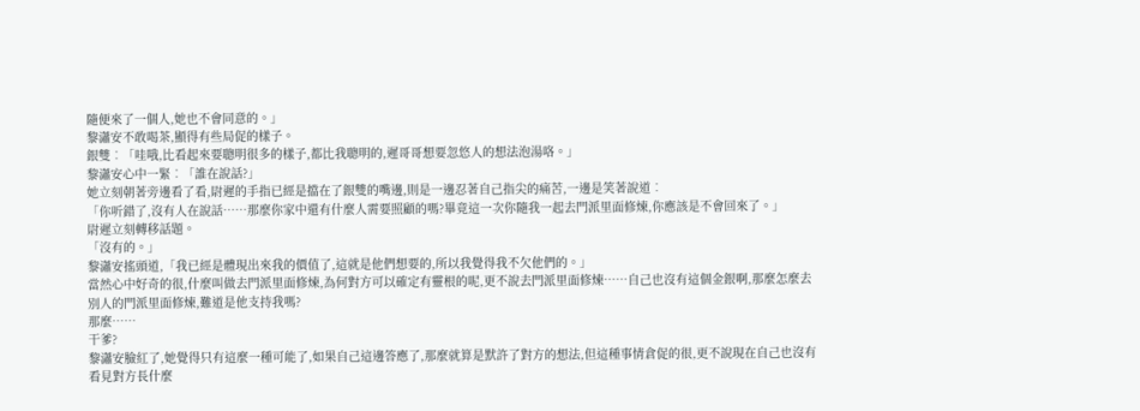隨便來了一個人,她也不會同意的。」
黎瀟安不敢喝茶,顯得有些局促的樣子。
銀雙︰「哇哦,比看起來要聰明很多的樣子,都比我聰明的,遲哥哥想要忽悠人的想法泡湯咯。」
黎瀟安心中一緊︰「誰在說話?」
她立刻朝著旁邊看了看,尉遲的手指已經是擋在了銀雙的嘴邊,則是一邊忍著自己指尖的痛苦,一邊是笑著說道︰
「你听錯了,沒有人在說話……那麼你家中還有什麼人需要照顧的嗎?畢竟這一次你隨我一起去門派里面修煉,你應該是不會回來了。」
尉遲立刻轉移話題。
「沒有的。」
黎瀟安搖頭道,「我已經是體現出來我的價值了,這就是他們想要的,所以我覺得我不欠他們的。」
當然心中好奇的很,什麼叫做去門派里面修煉,為何對方可以確定有靈根的呢,更不說去門派里面修煉……自己也沒有這個金銀啊,那麼怎麼去別人的門派里面修煉,難道是他支持我嗎?
那麼……
干爹?
黎瀟安臉紅了,她覺得只有這麼一種可能了,如果自己這邊答應了,那麼就算是默許了對方的想法,但這種事情倉促的很,更不說現在自己也沒有看見對方長什麼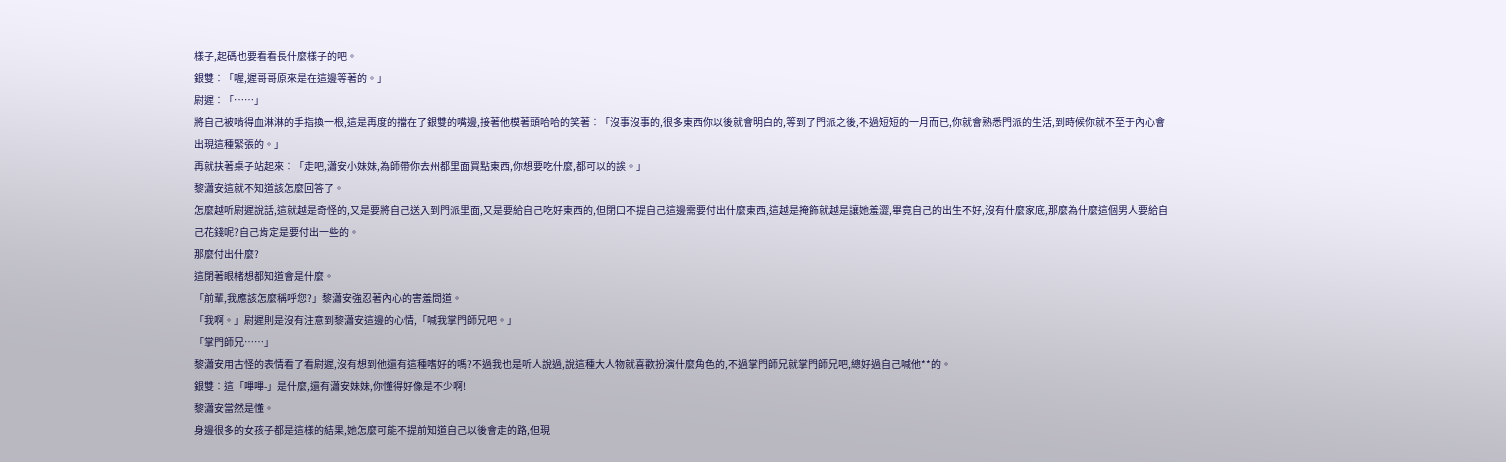樣子,起碼也要看看長什麼樣子的吧。
銀雙︰「喔,遲哥哥原來是在這邊等著的。」
尉遲︰「……」
將自己被啃得血淋淋的手指換一根,這是再度的擋在了銀雙的嘴邊,接著他模著頭哈哈的笑著︰「沒事沒事的,很多東西你以後就會明白的,等到了門派之後,不過短短的一月而已,你就會熟悉門派的生活,到時候你就不至于內心會出現這種緊張的。」
再就扶著桌子站起來︰「走吧,瀟安小妹妹,為師帶你去州都里面買點東西,你想要吃什麼,都可以的誒。」
黎瀟安這就不知道該怎麼回答了。
怎麼越听尉遲說話,這就越是奇怪的,又是要將自己送入到門派里面,又是要給自己吃好東西的,但閉口不提自己這邊需要付出什麼東西,這越是掩飾就越是讓她羞澀,畢竟自己的出生不好,沒有什麼家底,那麼為什麼這個男人要給自己花錢呢?自己肯定是要付出一些的。
那麼付出什麼?
這閉著眼楮想都知道會是什麼。
「前輩,我應該怎麼稱呼您?」黎瀟安強忍著內心的害羞問道。
「我啊。」尉遲則是沒有注意到黎瀟安這邊的心情,「喊我掌門師兄吧。」
「掌門師兄……」
黎瀟安用古怪的表情看了看尉遲,沒有想到他還有這種嗜好的嗎?不過我也是听人說過,說這種大人物就喜歡扮演什麼角色的,不過掌門師兄就掌門師兄吧,總好過自己喊他**的。
銀雙︰這「嗶嗶-」是什麼,還有瀟安妹妹,你懂得好像是不少啊!
黎瀟安當然是懂。
身邊很多的女孩子都是這樣的結果,她怎麼可能不提前知道自己以後會走的路,但現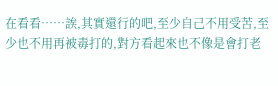在看看……誒,其實還行的吧,至少自己不用受苦,至少也不用再被毒打的,對方看起來也不像是會打老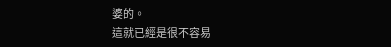婆的。
這就已經是很不容易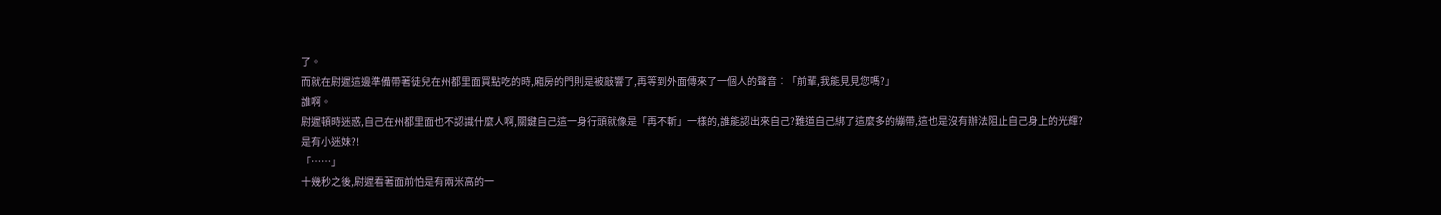了。
而就在尉遲這邊準備帶著徒兒在州都里面買點吃的時,廂房的門則是被敲響了,再等到外面傳來了一個人的聲音︰「前輩,我能見見您嗎?」
誰啊。
尉遲頓時迷惑,自己在州都里面也不認識什麼人啊,關鍵自己這一身行頭就像是「再不斬」一樣的,誰能認出來自己?難道自己綁了這麼多的繃帶,這也是沒有辦法阻止自己身上的光輝?
是有小迷妹?!
「……」
十幾秒之後,尉遲看著面前怕是有兩米高的一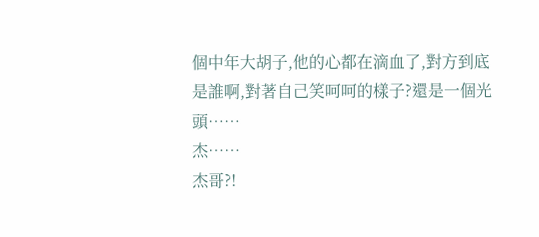個中年大胡子,他的心都在滴血了,對方到底是誰啊,對著自己笑呵呵的樣子?還是一個光頭……
杰……
杰哥?!